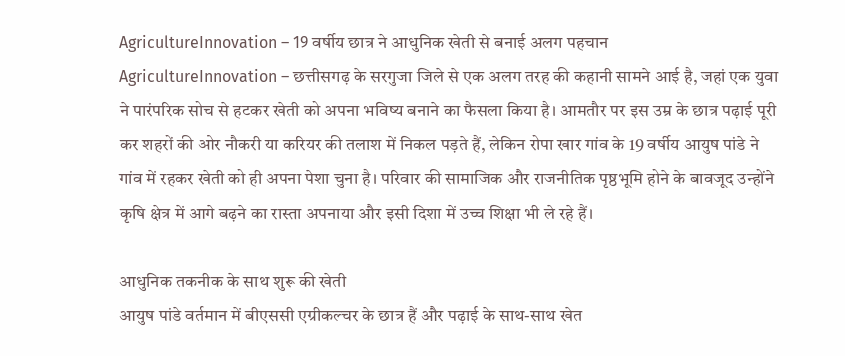AgricultureInnovation – 19 वर्षीय छात्र ने आधुनिक खेती से बनाई अलग पहचान
AgricultureInnovation – छत्तीसगढ़ के सरगुजा जिले से एक अलग तरह की कहानी सामने आई है, जहां एक युवा ने पारंपरिक सोच से हटकर खेती को अपना भविष्य बनाने का फैसला किया है। आमतौर पर इस उम्र के छात्र पढ़ाई पूरी कर शहरों की ओर नौकरी या करियर की तलाश में निकल पड़ते हैं, लेकिन रोपा खार गांव के 19 वर्षीय आयुष पांडे ने गांव में रहकर खेती को ही अपना पेशा चुना है। परिवार की सामाजिक और राजनीतिक पृष्ठभूमि होने के बावजूद उन्होंने कृषि क्षेत्र में आगे बढ़ने का रास्ता अपनाया और इसी दिशा में उच्च शिक्षा भी ले रहे हैं।

आधुनिक तकनीक के साथ शुरू की खेती
आयुष पांडे वर्तमान में बीएससी एग्रीकल्चर के छात्र हैं और पढ़ाई के साथ-साथ खेत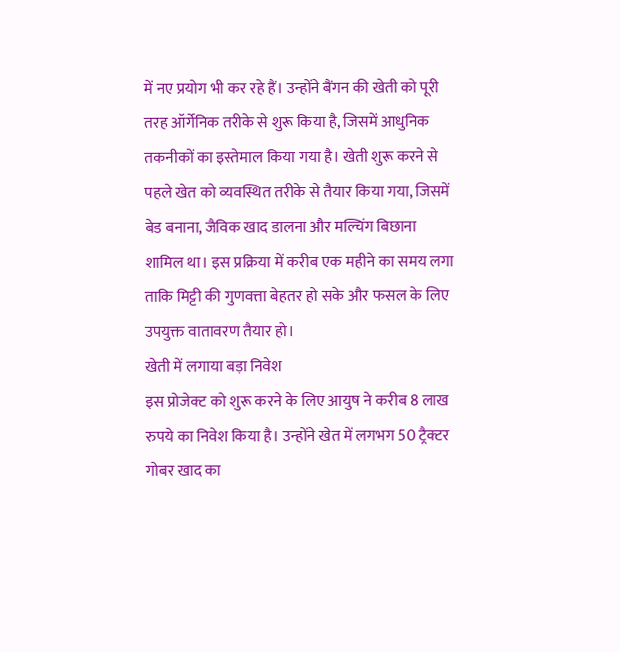में नए प्रयोग भी कर रहे हैं। उन्होंने बैंगन की खेती को पूरी तरह ऑर्गेनिक तरीके से शुरू किया है, जिसमें आधुनिक तकनीकों का इस्तेमाल किया गया है। खेती शुरू करने से पहले खेत को व्यवस्थित तरीके से तैयार किया गया, जिसमें बेड बनाना, जैविक खाद डालना और मल्चिंग बिछाना शामिल था। इस प्रक्रिया में करीब एक महीने का समय लगा ताकि मिट्टी की गुणवत्ता बेहतर हो सके और फसल के लिए उपयुक्त वातावरण तैयार हो।
खेती में लगाया बड़ा निवेश
इस प्रोजेक्ट को शुरू करने के लिए आयुष ने करीब 8 लाख रुपये का निवेश किया है। उन्होंने खेत में लगभग 50 ट्रैक्टर गोबर खाद का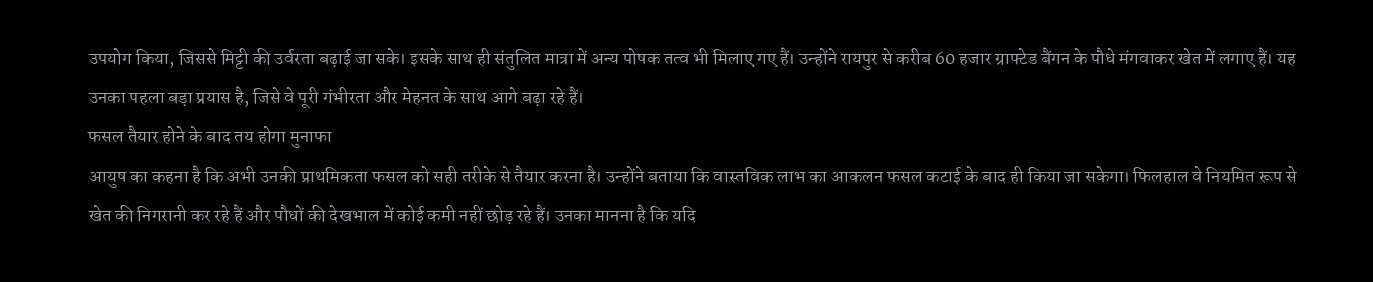उपयोग किया, जिससे मिट्टी की उर्वरता बढ़ाई जा सके। इसके साथ ही संतुलित मात्रा में अन्य पोषक तत्व भी मिलाए गए हैं। उन्होंने रायपुर से करीब 60 हजार ग्राफ्टेड बैंगन के पौधे मंगवाकर खेत में लगाए हैं। यह उनका पहला बड़ा प्रयास है, जिसे वे पूरी गंभीरता और मेहनत के साथ आगे बढ़ा रहे हैं।
फसल तैयार होने के बाद तय होगा मुनाफा
आयुष का कहना है कि अभी उनकी प्राथमिकता फसल को सही तरीके से तैयार करना है। उन्होंने बताया कि वास्तविक लाभ का आकलन फसल कटाई के बाद ही किया जा सकेगा। फिलहाल वे नियमित रूप से खेत की निगरानी कर रहे हैं और पौधों की देखभाल में कोई कमी नहीं छोड़ रहे हैं। उनका मानना है कि यदि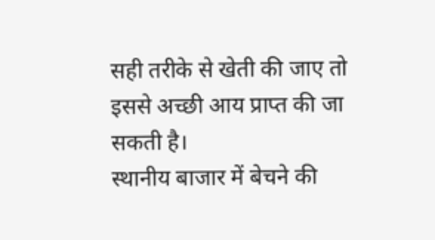सही तरीके से खेती की जाए तो इससे अच्छी आय प्राप्त की जा सकती है।
स्थानीय बाजार में बेचने की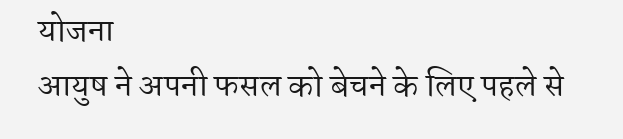योजना
आयुष ने अपनी फसल को बेचने के लिए पहले से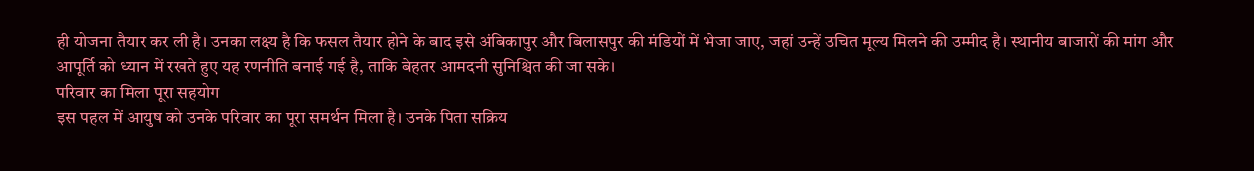ही योजना तैयार कर ली है। उनका लक्ष्य है कि फसल तैयार होने के बाद इसे अंबिकापुर और बिलासपुर की मंडियों में भेजा जाए, जहां उन्हें उचित मूल्य मिलने की उम्मीद है। स्थानीय बाजारों की मांग और आपूर्ति को ध्यान में रखते हुए यह रणनीति बनाई गई है, ताकि बेहतर आमदनी सुनिश्चित की जा सके।
परिवार का मिला पूरा सहयोग
इस पहल में आयुष को उनके परिवार का पूरा समर्थन मिला है। उनके पिता सक्रिय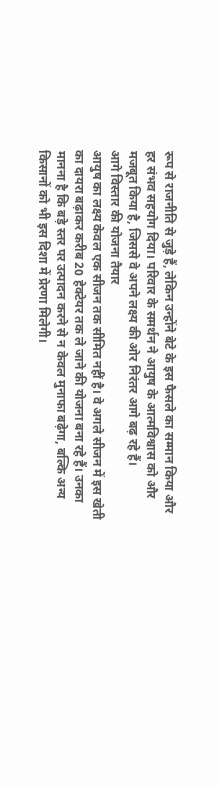रूप से राजनीति से जुड़े हैं, लेकिन उन्होंने बेटे के इस फैसले का सम्मान किया और हर संभव सहयोग दिया। परिवार के समर्थन ने आयुष के आत्मविश्वास को और मजबूत किया है, जिससे वे अपने लक्ष्य की ओर निरंतर आगे बढ़ रहे हैं।
आगे विस्तार की योजना तैयार
आयुष का लक्ष्य केवल एक सीजन तक सीमित नहीं है। वे अगले सीजन में इस खेती का दायरा बढ़ाकर करीब 20 हेक्टेयर तक ले जाने की योजना बना रहे हैं। उनका मानना है कि बड़े स्तर पर उत्पादन करने से न केवल मुनाफा बढ़ेगा, बल्कि अन्य किसानों को भी इस दिशा में प्रेरणा मिलेगी।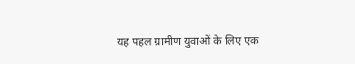यह पहल ग्रामीण युवाओं के लिए एक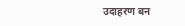उदाहरण बन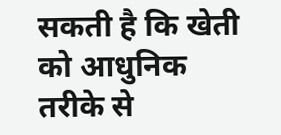सकती है कि खेती को आधुनिक तरीके से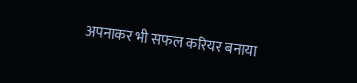अपनाकर भी सफल करियर बनाया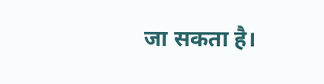जा सकता है।